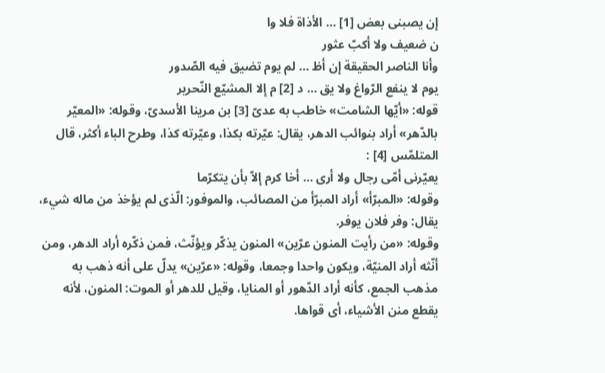إن يصبنى بعض [1] … الأذاة فلا وا
ن ضعيف ولا أكبّ عثور
وأنا الناصر الحقيقة إن أظ … لم يوم تضيق فيه الصّدور
يوم لا ينفع الرّواغ ولا يق … د [2] م إلا المشيّع النّحرير
قوله: «أيّها الشامت» خاطب به عدىّ [3] بن مرينا الأسدىّ، وقوله: «المعيّر بالدّهر» أراد بنوائب الدهر، يقال: عيّرته بكذا، وعيّرته كذا، وطرح الباء أكثر، قال المتلمّس [4] :
يعيّرنى أمّى رجال ولا أرى … أخا كرم إلاّ بأن يتكرّما
وقوله: «المبرّأ» أراد المبرّأ من المصائب، والموفور: الّذى لم يؤخذ من ماله شيء، يقال: وفر فلان يوفر.
وقوله: «من رأيت المنون عرّين» المنون يذكّر ويؤنّث، فمن ذكّره أراد الدهر، ومن أنّثه أراد المنيّة، ويكون واحدا وجمعا، وقوله: «عرّين» يدلّ على أنه ذهب به مذهب الجمع، كأنه أراد الدّهور أو المنايا، وقيل للدهر أو الموت: المنون، لأنه يقطع منن الأشياء، أى قواها.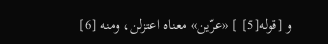و [قوله[5] ] «عرّين» معناه اعتزلن، ومنه [6]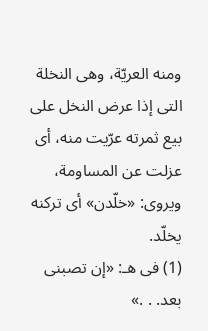ومنه العريّة، وهى النخلة التى إذا عرض النخل على بيع ثمرته عرّيت منه، أى عزلت عن المساومة، ويروى: «خلّدن» أى تركنه يخلّد.
(1) فى هـ: «إن تصبنى بعد. . .»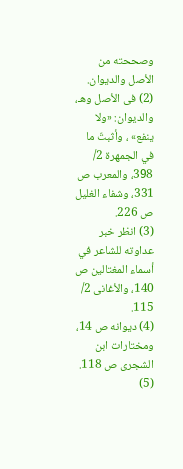وصححته من الأصل والديوان.
(2) فى الأصل وهـ، والديوان: «ولا ينفع» ، وأثبتّ ما في الجمهرة 2/ 398، والمعرب ص 331، وشفاء الغليل ص 226.
(3) انظر خبر عداوته للشاعر في أسماء المغتالين ص 140، والأغانى 2/ 115.
(4) ديوانه ص 14، ومختارات ابن الشجرى ص 118.
(5)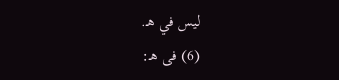ليس في هـ.
(6) فى هـ: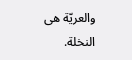والعريّة هى النخلة.